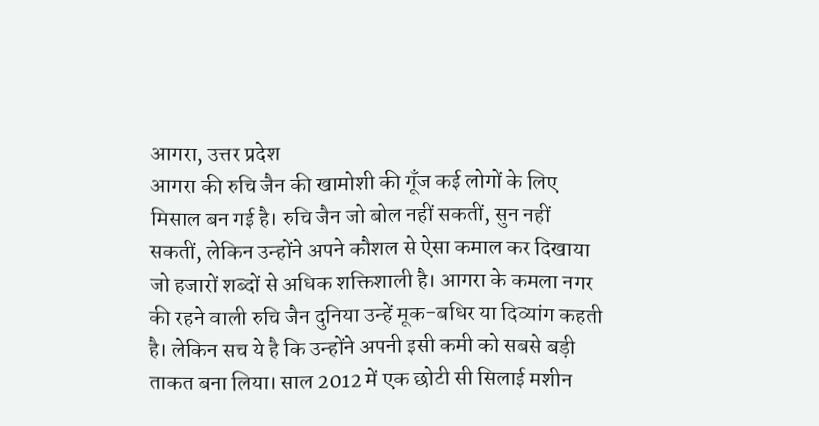आगरा, उत्तर प्रदेश
आगरा की रुचि जैन की खामोशी की गूँज कई लोगों के लिए मिसाल बन गई है। रुचि जैन जो बोल नहीं सकतीं, सुन नहीं सकतीं, लेकिन उन्होंने अपने कौशल से ऐसा कमाल कर दिखाया जो हजारों शब्दों से अधिक शक्तिशाली है। आगरा के कमला नगर की रहने वाली रुचि जैन दुनिया उन्हें मूक-बधिर या दिव्यांग कहती है। लेकिन सच ये है कि उन्होंने अपनी इसी कमी को सबसे बड़ी ताकत बना लिया। साल 2012 में एक छोटी सी सिलाई मशीन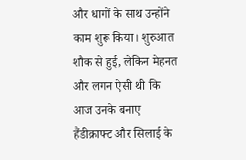और धागों के साथ उन्होंने काम शुरू किया। शुरुआत शौक से हुई, लेकिन मेहनत और लगन ऐसी थी कि आज उनके बनाए हैंडीक्राफ्ट और सिलाई के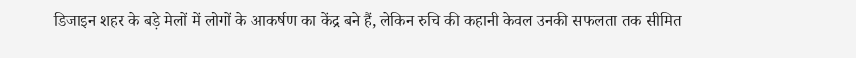डिजाइन शहर के बड़े मेलों में लोगों के आकर्षण का केंद्र बने हैं, लेकिन रुचि की कहानी केवल उनकी सफलता तक सीमित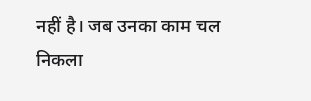नहीं है। जब उनका काम चल निकला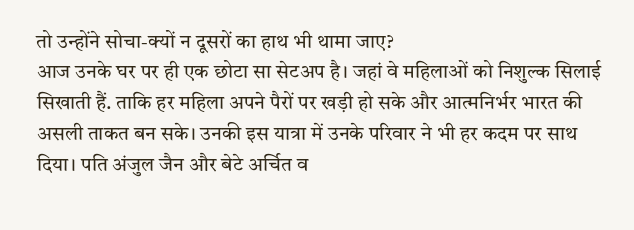तो उन्होंने सोचा-क्यों न दूसरों का हाथ भी थामा जाए?
आज उनके घर पर ही एक छोटा सा सेटअप है। जहां वे महिलाओं को निशुल्क सिलाई सिखाती हैं. ताकि हर महिला अपने पैरों पर खड़ी हो सके और आत्मनिर्भर भारत की असली ताकत बन सके। उनकी इस यात्रा में उनके परिवार ने भी हर कदम पर साथ दिया। पति अंजुल जैन और बेटे अर्चित व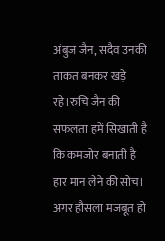अंबुज जैन, सदैव उनकी ताकत बनकर खड़े रहे।रुचि जैन की सफलता हमें सिखाती है कि कमजोर बनाती है हार मान लेने की सोच। अगर हौसला मजबूत हो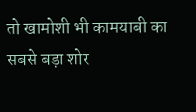तो खामोशी भी कामयाबी का सबसे बड़ा शोर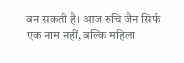बन सकती है। आज रुचि जैन सिर्फ एक नाम नहीं, बल्कि महिला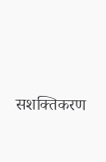सशक्तिकरण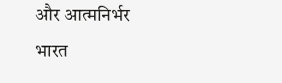और आत्मनिर्भर भारत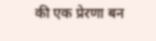की एक प्रेरणा बन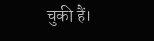चुकी हैं।